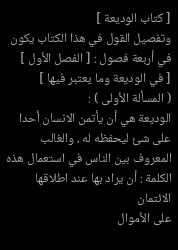[ كتاب الوديعة ]
وتفصيل القول في هذا الكتاب يكون في أربعة فصول : [ الفصل الأول ]
[ في الوديعة وما يعتبر فيها ]
( المسألة الأولى ) :
الوديعة هي أن يأتمن الانسان أحدا على شئ ليحفظه له ، والغالب
المعروف بين الناس في استعمال هذه الكلمة : أن يراد بها عند اطلاقها الائتمان
على الأموال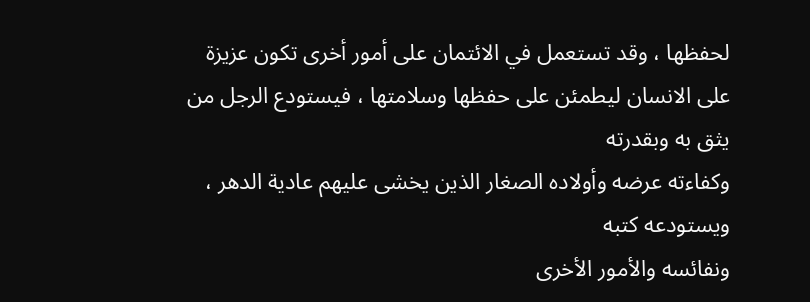لحفظها ، وقد تستعمل في الائتمان على أمور أخرى تكون عزيزة
على الانسان ليطمئن على حفظها وسلامتها ، فيستودع الرجل من يثق به وبقدرته
وكفاءته عرضه وأولاده الصغار الذين يخشى عليهم عادية الدهر ، ويستودعه كتبه
ونفائسه والأمور الأخرى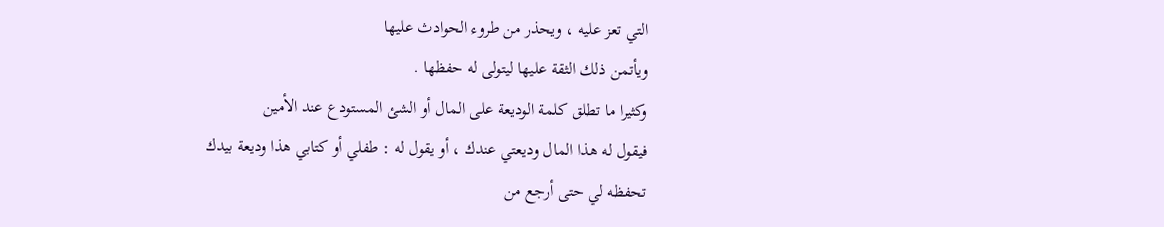التي تعز عليه ، ويحذر من طروء الحوادث عليها
ويأتمن ذلك الثقة عليها ليتولى له حفظها .
وكثيرا ما تطلق كلمة الوديعة على المال أو الشئ المستودع عند الأمين
فيقول له هذا المال وديعتي عندك ، أو يقول له : طفلي أو كتابي هذا وديعة بيدك
تحفظه لي حتى أرجع من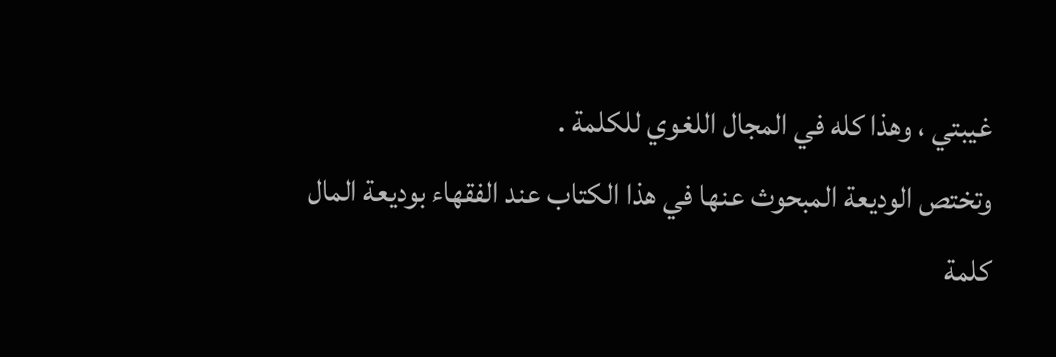غيبتي ، وهذا كله في المجال اللغوي للكلمة .
وتختص الوديعة المبحوث عنها في هذا الكتاب عند الفقهاء بوديعة المال
كلمة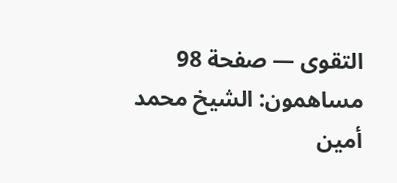التقوى — صفحة 98
مساهمون: الشيخ محمد أمين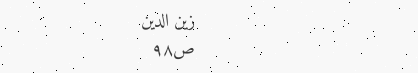زين الدين
ص٩٨